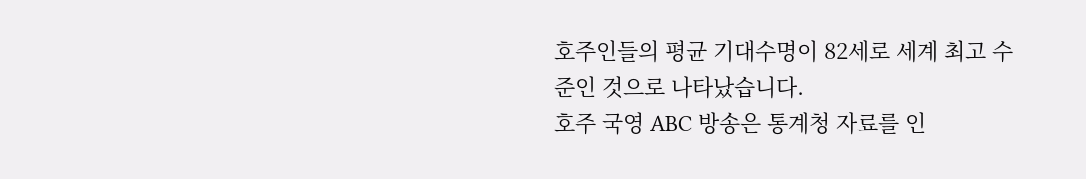호주인들의 평균 기대수명이 82세로 세계 최고 수준인 것으로 나타났습니다.
호주 국영 ABC 방송은 통계청 자료를 인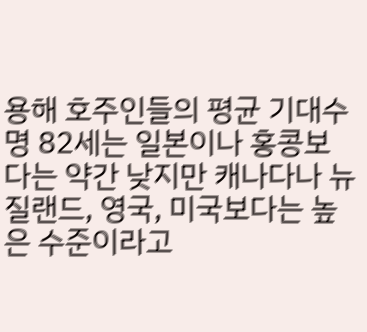용해 호주인들의 평균 기대수명 82세는 일본이나 홍콩보다는 약간 낮지만 캐나다나 뉴질랜드, 영국, 미국보다는 높은 수준이라고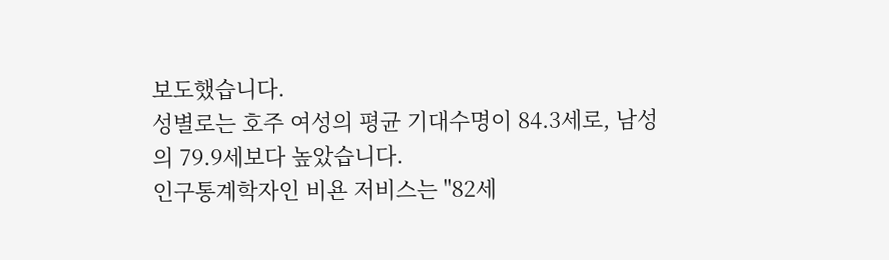보도했습니다.
성별로는 호주 여성의 평균 기대수명이 84.3세로, 남성의 79.9세보다 높았습니다.
인구통계학자인 비욘 저비스는 "82세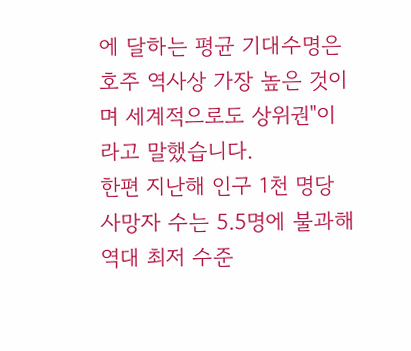에 달하는 평균 기대수명은 호주 역사상 가장 높은 것이며 세계적으로도 상위권"이라고 말했습니다.
한편 지난해 인구 1천 명당 사망자 수는 5.5명에 불과해 역대 최저 수준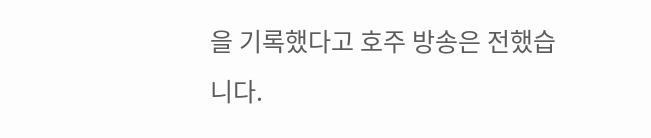을 기록했다고 호주 방송은 전했습니다.